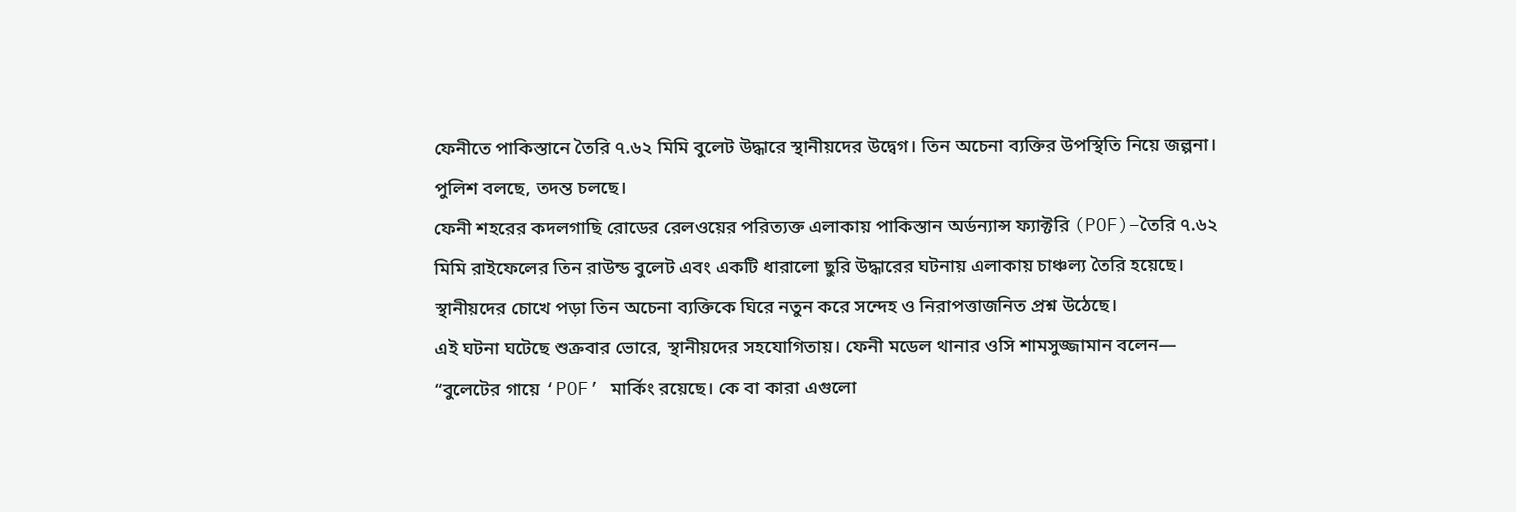ফেনীতে পাকিস্তানে তৈরি ৭.৬২ মিমি বুলেট উদ্ধারে স্থানীয়দের উদ্বেগ। তিন অচেনা ব্যক্তির উপস্থিতি নিয়ে জল্পনা। পুলিশ বলছে, তদন্ত চলছে।
ফেনী শহরের কদলগাছি রোডের রেলওয়ের পরিত্যক্ত এলাকায় পাকিস্তান অর্ডন্যান্স ফ্যাক্টরি (POF)–তৈরি ৭.৬২ মিমি রাইফেলের তিন রাউন্ড বুলেট এবং একটি ধারালো ছুরি উদ্ধারের ঘটনায় এলাকায় চাঞ্চল্য তৈরি হয়েছে। স্থানীয়দের চোখে পড়া তিন অচেনা ব্যক্তিকে ঘিরে নতুন করে সন্দেহ ও নিরাপত্তাজনিত প্রশ্ন উঠেছে।
এই ঘটনা ঘটেছে শুক্রবার ভোরে, স্থানীয়দের সহযোগিতায়। ফেনী মডেল থানার ওসি শামসুজ্জামান বলেন—
“বুলেটের গায়ে ‘POF’ মার্কিং রয়েছে। কে বা কারা এগুলো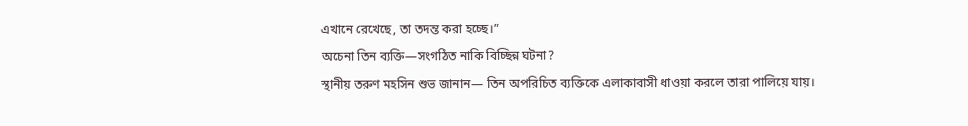এখানে রেখেছে, তা তদন্ত করা হচ্ছে।”
অচেনা তিন ব্যক্তি—সংগঠিত নাকি বিচ্ছিন্ন ঘটনা?
স্থানীয় তরুণ মহসিন শুভ জানান— তিন অপরিচিত ব্যক্তিকে এলাকাবাসী ধাওয়া করলে তারা পালিয়ে যায়।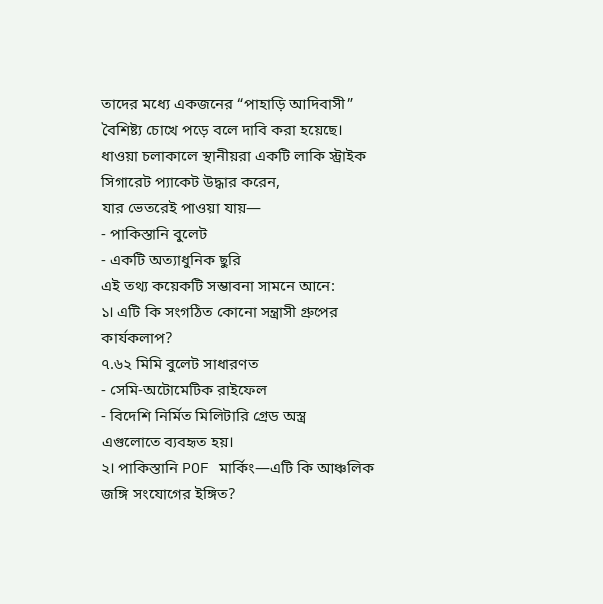তাদের মধ্যে একজনের “পাহাড়ি আদিবাসী” বৈশিষ্ট্য চোখে পড়ে বলে দাবি করা হয়েছে।
ধাওয়া চলাকালে স্থানীয়রা একটি লাকি স্ট্রাইক সিগারেট প্যাকেট উদ্ধার করেন,
যার ভেতরেই পাওয়া যায়—
- পাকিস্তানি বুলেট
- একটি অত্যাধুনিক ছুরি
এই তথ্য কয়েকটি সম্ভাবনা সামনে আনে:
১। এটি কি সংগঠিত কোনো সন্ত্রাসী গ্রুপের কার্যকলাপ?
৭.৬২ মিমি বুলেট সাধারণত
- সেমি-অটোমেটিক রাইফেল
- বিদেশি নির্মিত মিলিটারি গ্রেড অস্ত্র
এগুলোতে ব্যবহৃত হয়।
২। পাকিস্তানি POF মার্কিং—এটি কি আঞ্চলিক জঙ্গি সংযোগের ইঙ্গিত?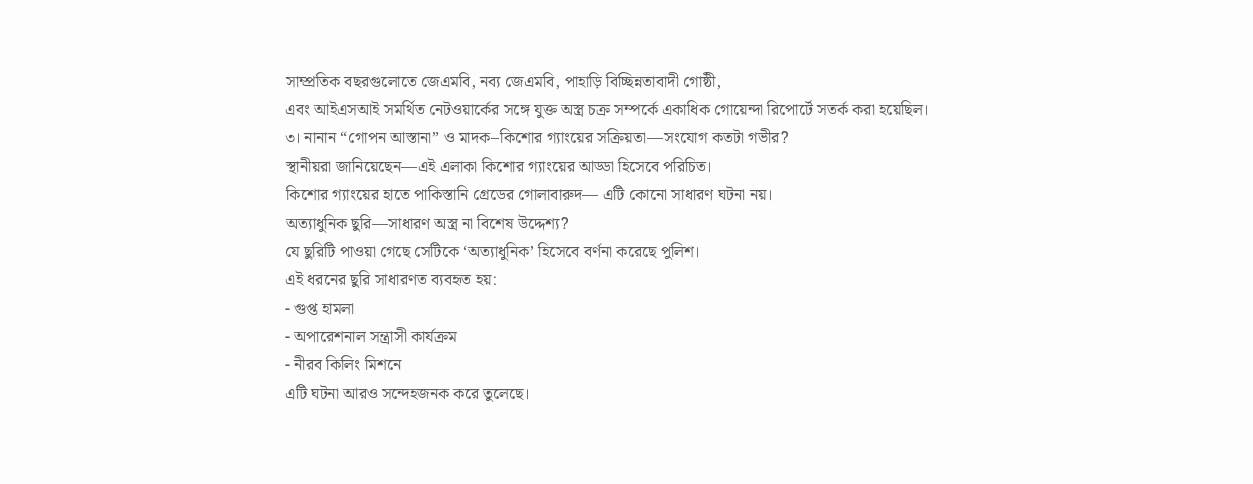সাম্প্রতিক বছরগুলোতে জেএমবি, নব্য জেএমবি, পাহাড়ি বিচ্ছিন্নতাবাদী গোষ্ঠী,
এবং আইএসআই সমর্থিত নেটওয়ার্কের সঙ্গে যুক্ত অস্ত্র চক্র সম্পর্কে একাধিক গোয়েন্দা রিপোর্টে সতর্ক করা হয়েছিল।
৩। নানান “গোপন আস্তানা” ও মাদক–কিশোর গ্যাংয়ের সক্রিয়তা—সংযোগ কতটা গভীর?
স্থানীয়রা জানিয়েছেন—এই এলাকা কিশোর গ্যাংয়ের আড্ডা হিসেবে পরিচিত।
কিশোর গ্যাংয়ের হাতে পাকিস্তানি গ্রেডের গোলাবারুদ— এটি কোনো সাধারণ ঘটনা নয়।
অত্যাধুনিক ছুরি—সাধারণ অস্ত্র না বিশেষ উদ্দেশ্য?
যে ছুরিটি পাওয়া গেছে সেটিকে ‘অত্যাধুনিক’ হিসেবে বর্ণনা করেছে পুলিশ।
এই ধরনের ছুরি সাধারণত ব্যবহৃত হয়:
- গুপ্ত হামলা
- অপারেশনাল সন্ত্রাসী কার্যক্রম
- নীরব কিলিং মিশনে
এটি ঘটনা আরও সন্দেহজনক করে তুলেছে।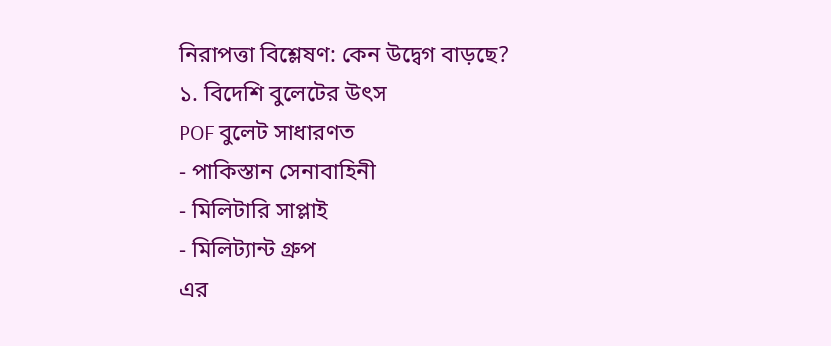নিরাপত্তা বিশ্লেষণ: কেন উদ্বেগ বাড়ছে?
১. বিদেশি বুলেটের উৎস
POF বুলেট সাধারণত
- পাকিস্তান সেনাবাহিনী
- মিলিটারি সাপ্লাই
- মিলিট্যান্ট গ্রুপ
এর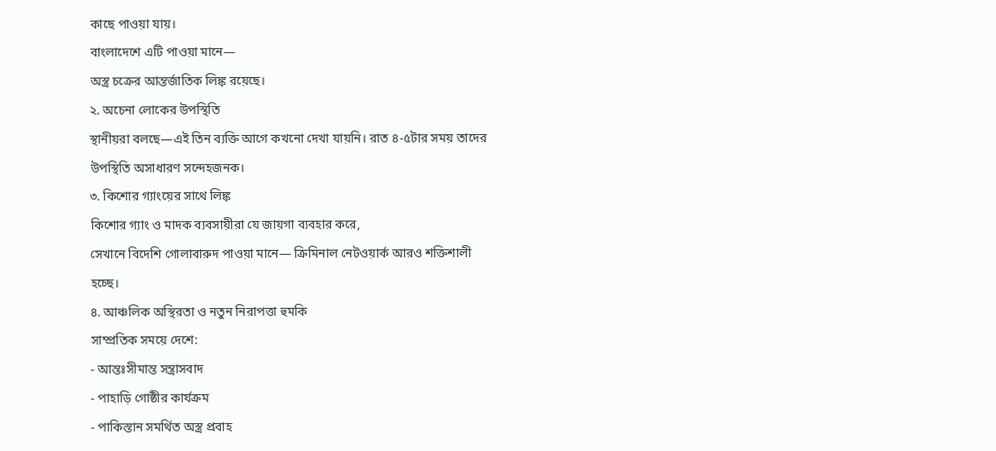কাছে পাওয়া যায়।
বাংলাদেশে এটি পাওয়া মানে—
অস্ত্র চক্রের আন্তর্জাতিক লিঙ্ক রয়েছে।
২. অচেনা লোকের উপস্থিতি
স্থানীয়রা বলছে—এই তিন ব্যক্তি আগে কখনো দেখা যায়নি। রাত ৪-৫টার সময় তাদের উপস্থিতি অসাধারণ সন্দেহজনক।
৩. কিশোর গ্যাংয়ের সাথে লিঙ্ক
কিশোর গ্যাং ও মাদক ব্যবসায়ীরা যে জায়গা ব্যবহার করে,
সেখানে বিদেশি গোলাবারুদ পাওয়া মানে— ক্রিমিনাল নেটওয়ার্ক আরও শক্তিশালী হচ্ছে।
৪. আঞ্চলিক অস্থিরতা ও নতুন নিরাপত্তা হুমকি
সাম্প্রতিক সময়ে দেশে:
- আন্তঃসীমান্ত সন্ত্রাসবাদ
- পাহাড়ি গোষ্ঠীর কার্যক্রম
- পাকিস্তান সমর্থিত অস্ত্র প্রবাহ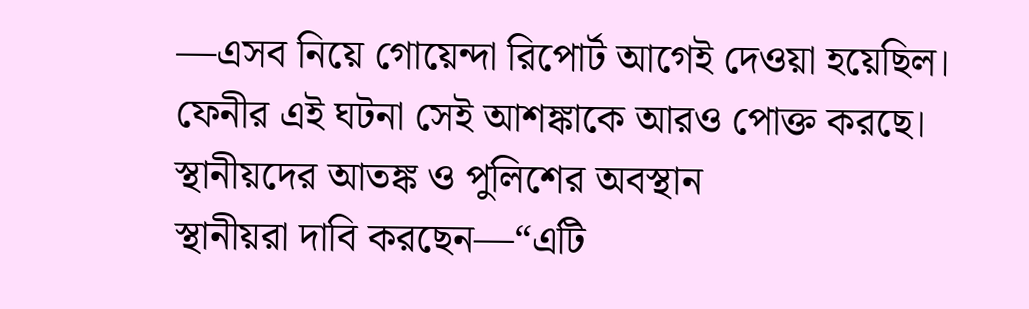—এসব নিয়ে গোয়েন্দা রিপোর্ট আগেই দেওয়া হয়েছিল।
ফেনীর এই ঘটনা সেই আশঙ্কাকে আরও পোক্ত করছে।
স্থানীয়দের আতঙ্ক ও পুলিশের অবস্থান
স্থানীয়রা দাবি করছেন—“এটি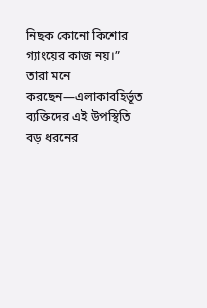নিছক কোনো কিশোর গ্যাংয়ের কাজ নয়।”
তারা মনে করছেন—এলাকাবহির্ভূত ব্যক্তিদের এই উপস্থিতি বড় ধরনের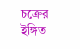চক্রের ইঙ্গিত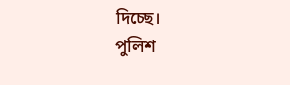দিচ্ছে।
পুলিশ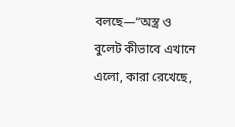বলছে—“অস্ত্র ও বুলেট কীভাবে এখানে এলো, কারা রেখেছে,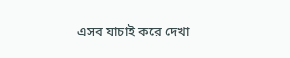এসব যাচাই করে দেখা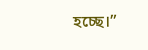হচ্ছে।”